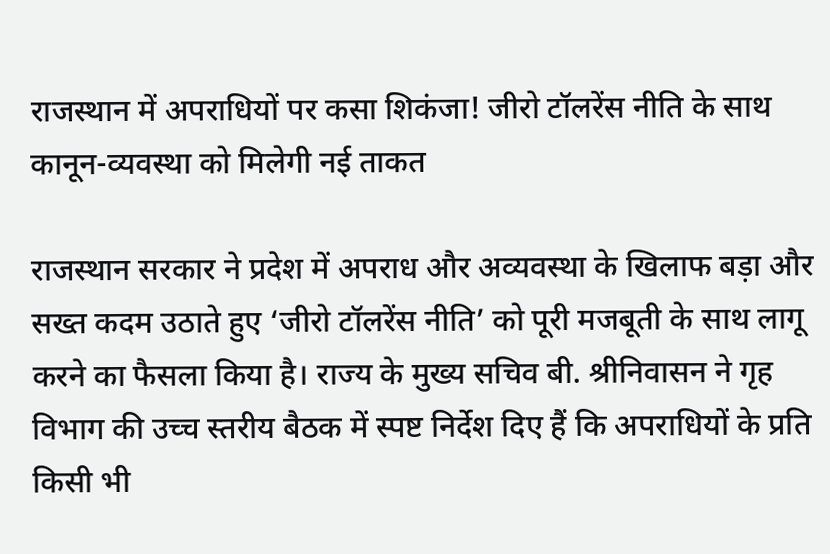राजस्थान में अपराधियों पर कसा शिकंजा! जीरो टॉलरेंस नीति के साथ कानून-व्यवस्था को मिलेगी नई ताकत

राजस्थान सरकार ने प्रदेश में अपराध और अव्यवस्था के खिलाफ बड़ा और सख्त कदम उठाते हुए ‘जीरो टॉलरेंस नीति’ को पूरी मजबूती के साथ लागू करने का फैसला किया है। राज्य के मुख्य सचिव बी. श्रीनिवासन ने गृह विभाग की उच्च स्तरीय बैठक में स्पष्ट निर्देश दिए हैं कि अपराधियों के प्रति किसी भी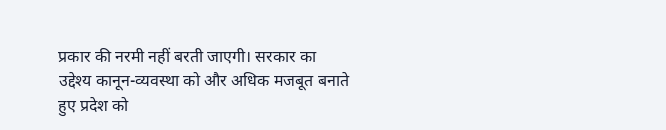प्रकार की नरमी नहीं बरती जाएगी। सरकार का उद्देश्य कानून-व्यवस्था को और अधिक मजबूत बनाते हुए प्रदेश को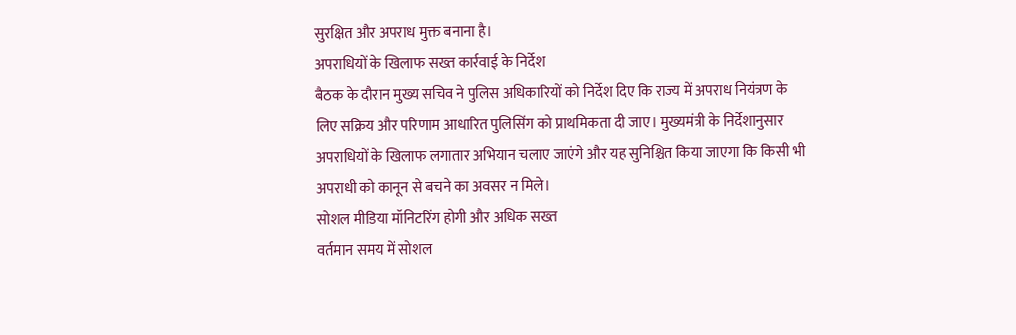सुरक्षित और अपराध मुक्त बनाना है।
अपराधियों के खिलाफ सख्त कार्रवाई के निर्देश
बैठक के दौरान मुख्य सचिव ने पुलिस अधिकारियों को निर्देश दिए कि राज्य में अपराध नियंत्रण के लिए सक्रिय और परिणाम आधारित पुलिसिंग को प्राथमिकता दी जाए। मुख्यमंत्री के निर्देशानुसार अपराधियों के खिलाफ लगातार अभियान चलाए जाएंगे और यह सुनिश्चित किया जाएगा कि किसी भी अपराधी को कानून से बचने का अवसर न मिले।
सोशल मीडिया मॉनिटरिंग होगी और अधिक सख्त
वर्तमान समय में सोशल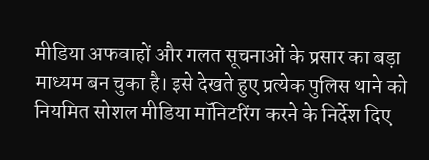मीडिया अफवाहों और गलत सूचनाओं के प्रसार का बड़ा माध्यम बन चुका है। इसे देखते हुए प्रत्येक पुलिस थाने को नियमित सोशल मीडिया मॉनिटरिंग करने के निर्देश दिए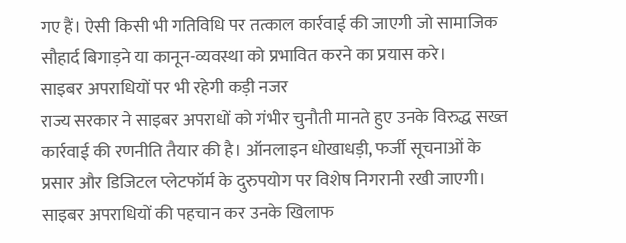गए हैं। ऐसी किसी भी गतिविधि पर तत्काल कार्रवाई की जाएगी जो सामाजिक सौहार्द बिगाड़ने या कानून-व्यवस्था को प्रभावित करने का प्रयास करे।
साइबर अपराधियों पर भी रहेगी कड़ी नजर
राज्य सरकार ने साइबर अपराधों को गंभीर चुनौती मानते हुए उनके विरुद्ध सख्त कार्रवाई की रणनीति तैयार की है। ऑनलाइन धोखाधड़ी, फर्जी सूचनाओं के प्रसार और डिजिटल प्लेटफॉर्म के दुरुपयोग पर विशेष निगरानी रखी जाएगी। साइबर अपराधियों की पहचान कर उनके खिलाफ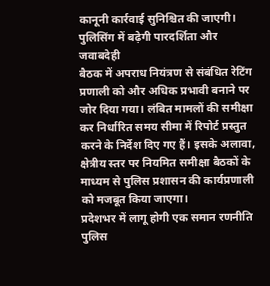कानूनी कार्रवाई सुनिश्चित की जाएगी।
पुलिसिंग में बढ़ेगी पारदर्शिता और जवाबदेही
बैठक में अपराध नियंत्रण से संबंधित रेटिंग प्रणाली को और अधिक प्रभावी बनाने पर जोर दिया गया। लंबित मामलों की समीक्षा कर निर्धारित समय सीमा में रिपोर्ट प्रस्तुत करने के निर्देश दिए गए हैं। इसके अलावा, क्षेत्रीय स्तर पर नियमित समीक्षा बैठकों के माध्यम से पुलिस प्रशासन की कार्यप्रणाली को मजबूत किया जाएगा।
प्रदेशभर में लागू होगी एक समान रणनीति
पुलिस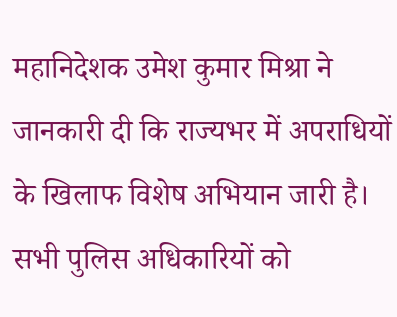महानिदेशक उमेश कुमार मिश्रा ने जानकारी दी कि राज्यभर में अपराधियों के खिलाफ विशेष अभियान जारी है। सभी पुलिस अधिकारियों को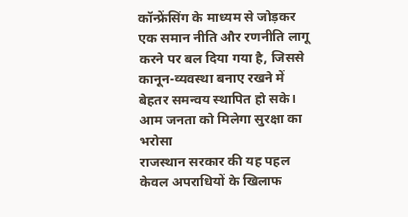कॉन्फ्रेंसिंग के माध्यम से जोड़कर एक समान नीति और रणनीति लागू करने पर बल दिया गया है, जिससे कानून-व्यवस्था बनाए रखने में बेहतर समन्वय स्थापित हो सके।
आम जनता को मिलेगा सुरक्षा का भरोसा
राजस्थान सरकार की यह पहल केवल अपराधियों के खिलाफ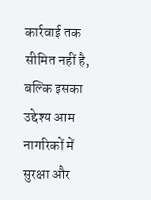कार्रवाई तक सीमित नहीं है, बल्कि इसका उद्देश्य आम नागरिकों में सुरक्षा और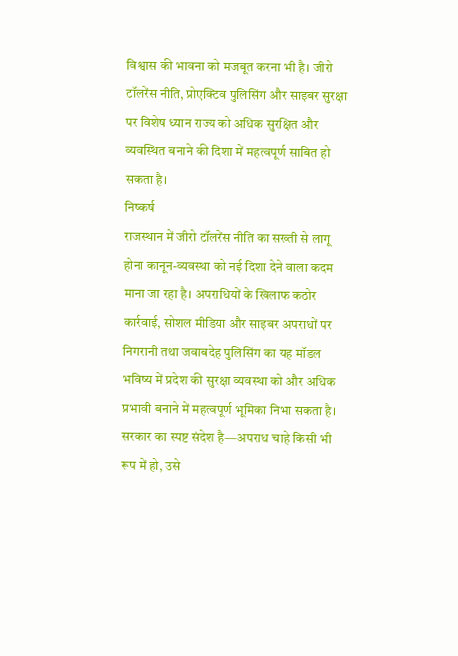विश्वास की भावना को मजबूत करना भी है। जीरो टॉलरेंस नीति, प्रोएक्टिव पुलिसिंग और साइबर सुरक्षा पर विशेष ध्यान राज्य को अधिक सुरक्षित और व्यवस्थित बनाने की दिशा में महत्वपूर्ण साबित हो सकता है।
निष्कर्ष
राजस्थान में जीरो टॉलरेंस नीति का सख्ती से लागू होना कानून-व्यवस्था को नई दिशा देने वाला कदम माना जा रहा है। अपराधियों के खिलाफ कठोर कार्रवाई, सोशल मीडिया और साइबर अपराधों पर निगरानी तथा जवाबदेह पुलिसिंग का यह मॉडल भविष्य में प्रदेश की सुरक्षा व्यवस्था को और अधिक प्रभावी बनाने में महत्वपूर्ण भूमिका निभा सकता है। सरकार का स्पष्ट संदेश है—अपराध चाहे किसी भी रूप में हो, उसे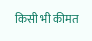किसी भी कीमत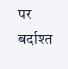पर बर्दाश्त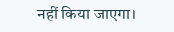नहीं किया जाएगा।